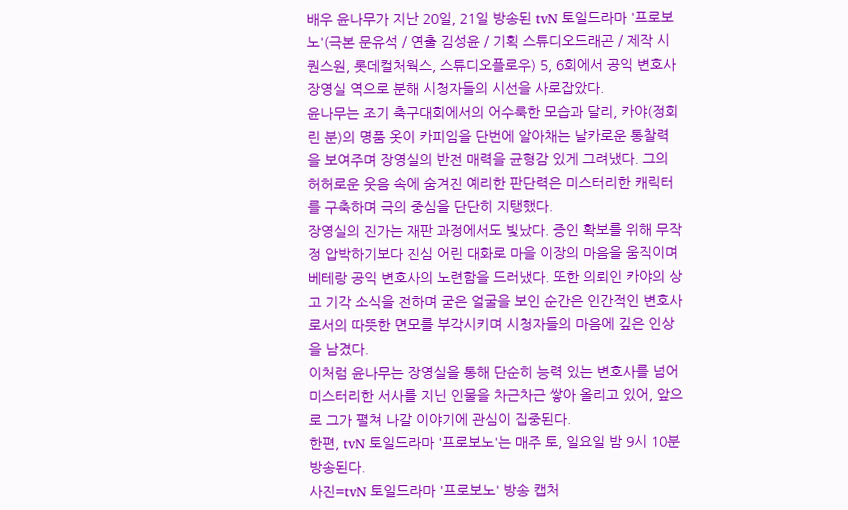배우 윤나무가 지난 20일, 21일 방송된 tvN 토일드라마 '프로보노'(극본 문유석 / 연출 김성윤 / 기획 스튜디오드래곤 / 제작 시퀀스원, 롯데컬처웍스, 스튜디오플로우) 5, 6회에서 공익 변호사 장영실 역으로 분해 시청자들의 시선을 사로잡았다.
윤나무는 조기 축구대회에서의 어수룩한 모습과 달리, 카야(정회린 분)의 명품 옷이 카피임을 단번에 알아채는 날카로운 통찰력을 보여주며 장영실의 반전 매력을 균형감 있게 그려냈다. 그의 허허로운 웃음 속에 숨겨진 예리한 판단력은 미스터리한 캐릭터를 구축하며 극의 중심을 단단히 지탱했다.
장영실의 진가는 재판 과정에서도 빛났다. 증인 확보를 위해 무작정 압박하기보다 진심 어린 대화로 마을 이장의 마음을 움직이며 베테랑 공익 변호사의 노련함을 드러냈다. 또한 의뢰인 카야의 상고 기각 소식을 전하며 굳은 얼굴을 보인 순간은 인간적인 변호사로서의 따뜻한 면모를 부각시키며 시청자들의 마음에 깊은 인상을 남겼다.
이처럼 윤나무는 장영실을 통해 단순히 능력 있는 변호사를 넘어 미스터리한 서사를 지닌 인물을 차근차근 쌓아 올리고 있어, 앞으로 그가 펼쳐 나갈 이야기에 관심이 집중된다.
한편, tvN 토일드라마 '프로보노'는 매주 토, 일요일 밤 9시 10분 방송된다.
사진=tvN 토일드라마 '프로보노' 방송 캡처